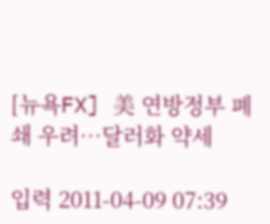[뉴욕FX] 美 연방정부 폐쇄 우려…달러화 약세

입력 2011-04-09 07:39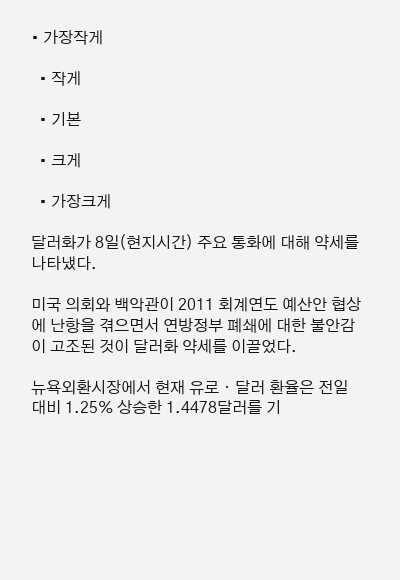• 가장작게

  • 작게

  • 기본

  • 크게

  • 가장크게

달러화가 8일(현지시간) 주요 통화에 대해 약세를 나타냈다.

미국 의회와 백악관이 2011 회계연도 예산안 협상에 난항을 겪으면서 연방정부 폐쇄에 대한 불안감이 고조된 것이 달러화 약세를 이끌었다.

뉴욕외환시장에서 현재 유로ㆍ달러 환율은 전일 대비 1.25% 상승한 1.4478달러를 기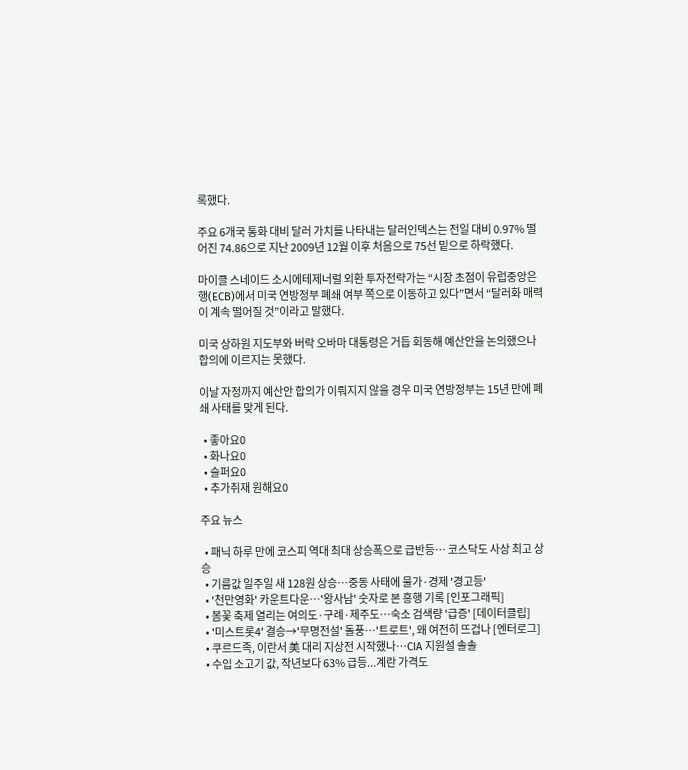록했다.

주요 6개국 통화 대비 달러 가치를 나타내는 달러인덱스는 전일 대비 0.97% 떨어진 74.86으로 지난 2009년 12월 이후 처음으로 75선 밑으로 하락했다.

마이클 스네이드 소시에테제너럴 외환 투자전략가는 “시장 초점이 유럽중앙은행(ECB)에서 미국 연방정부 폐쇄 여부 쪽으로 이동하고 있다”면서 “달러화 매력이 계속 떨어질 것”이라고 말했다.

미국 상하원 지도부와 버락 오바마 대통령은 거듭 회동해 예산안을 논의했으나 합의에 이르지는 못했다.

이날 자정까지 예산안 합의가 이뤄지지 않을 경우 미국 연방정부는 15년 만에 폐쇄 사태를 맞게 된다.

  • 좋아요0
  • 화나요0
  • 슬퍼요0
  • 추가취재 원해요0

주요 뉴스

  • 패닉 하루 만에 코스피 역대 최대 상승폭으로 급반등⋯ 코스닥도 사상 최고 상승
  • 기름값 일주일 새 128원 상승…중동 사태에 물가·경제 '경고등'
  • '천만영화' 카운트다운…'왕사남' 숫자로 본 흥행 기록 [인포그래픽]
  • 봄꽃 축제 열리는 여의도·구례·제주도…숙소 검색량 '급증' [데이터클립]
  • '미스트롯4' 결승→'무명전설' 돌풍⋯'트로트', 왜 여전히 뜨겁나 [엔터로그]
  • 쿠르드족, 이란서 美 대리 지상전 시작했나…CIA 지원설 솔솔
  • 수입 소고기 값, 작년보다 63% 급등...계란 가격도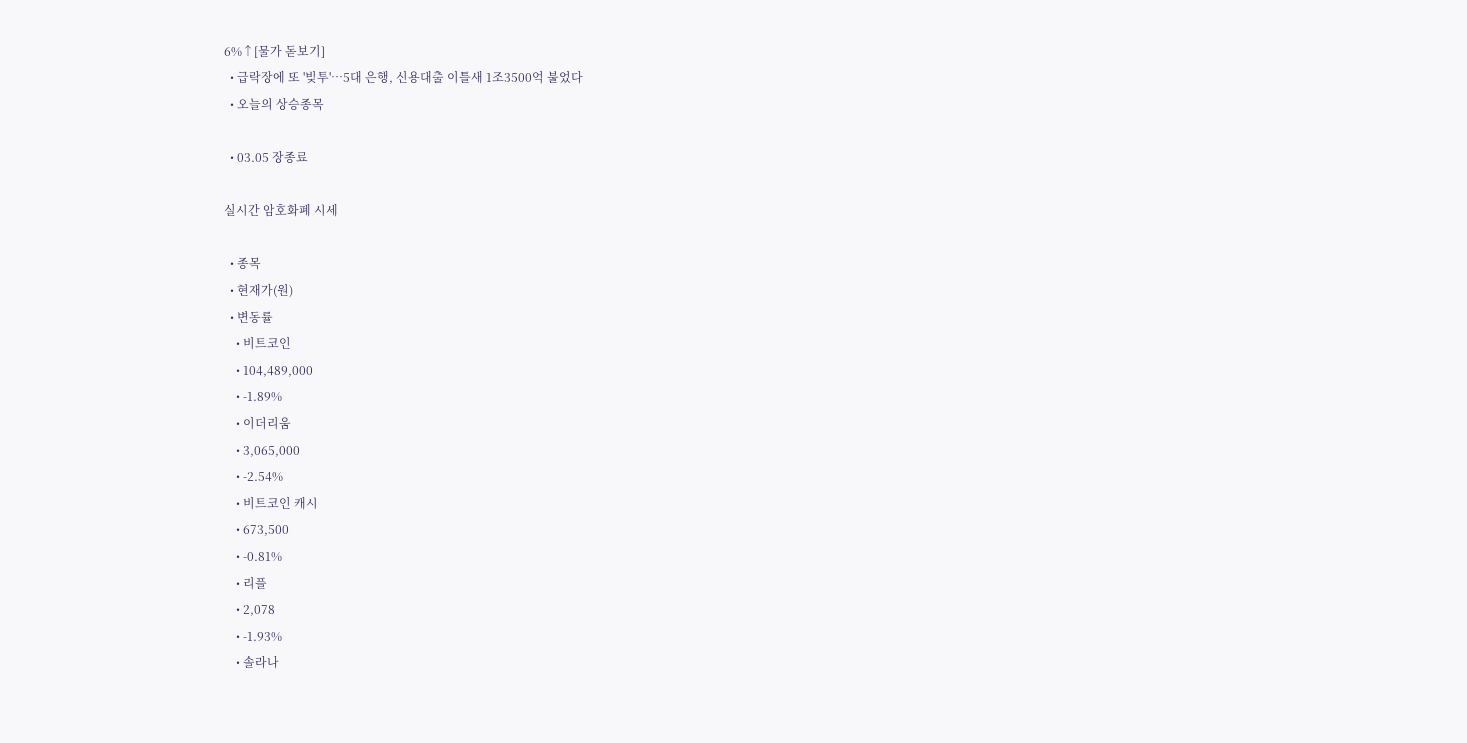6%↑[물가 돋보기]
  • 급락장에 또 '빚투'…5대 은행, 신용대출 이틀새 1조3500억 불었다
  • 오늘의 상승종목

  • 03.05 장종료

실시간 암호화폐 시세

  • 종목
  • 현재가(원)
  • 변동률
    • 비트코인
    • 104,489,000
    • -1.89%
    • 이더리움
    • 3,065,000
    • -2.54%
    • 비트코인 캐시
    • 673,500
    • -0.81%
    • 리플
    • 2,078
    • -1.93%
    • 솔라나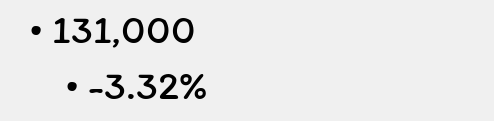• 131,000
    • -3.32%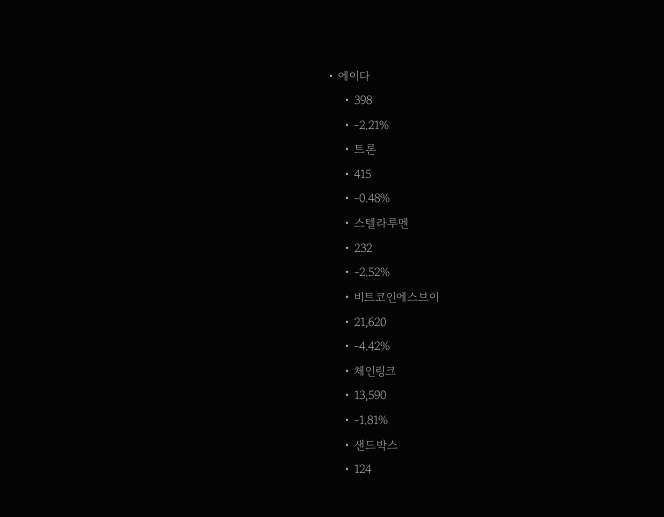• 에이다
    • 398
    • -2.21%
    • 트론
    • 415
    • -0.48%
    • 스텔라루멘
    • 232
    • -2.52%
    • 비트코인에스브이
    • 21,620
    • -4.42%
    • 체인링크
    • 13,590
    • -1.81%
    • 샌드박스
    • 124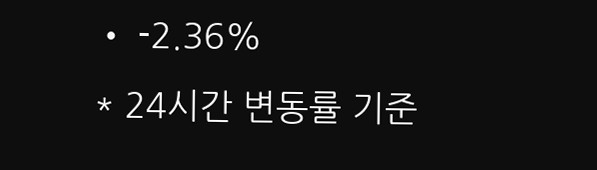• -2.36%
* 24시간 변동률 기준